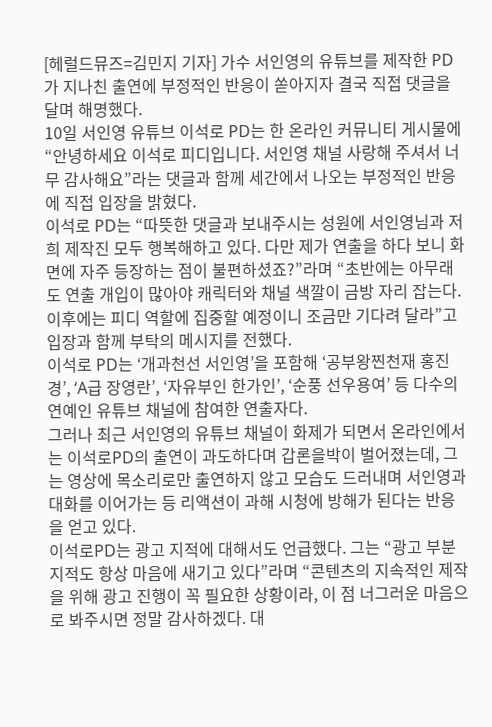[헤럴드뮤즈=김민지 기자] 가수 서인영의 유튜브를 제작한 PD가 지나친 출연에 부정적인 반응이 쏟아지자 결국 직접 댓글을 달며 해명했다.
10일 서인영 유튜브 이석로 PD는 한 온라인 커뮤니티 게시물에 “안녕하세요 이석로 피디입니다. 서인영 채널 사랑해 주셔서 너무 감사해요”라는 댓글과 함께 세간에서 나오는 부정적인 반응에 직접 입장을 밝혔다.
이석로 PD는 “따뜻한 댓글과 보내주시는 성원에 서인영님과 저희 제작진 모두 행복해하고 있다. 다만 제가 연출을 하다 보니 화면에 자주 등장하는 점이 불편하셨죠?”라며 “초반에는 아무래도 연출 개입이 많아야 캐릭터와 채널 색깔이 금방 자리 잡는다. 이후에는 피디 역할에 집중할 예정이니 조금만 기다려 달라”고 입장과 함께 부탁의 메시지를 전했다.
이석로 PD는 ‘개과천선 서인영’을 포함해 ‘공부왕찐천재 홍진경’, ‘A급 장영란’, ‘자유부인 한가인’, ‘순풍 선우용여’ 등 다수의 연예인 유튜브 채널에 참여한 연출자다.
그러나 최근 서인영의 유튜브 채널이 화제가 되면서 온라인에서는 이석로PD의 출연이 과도하다며 갑론을박이 벌어졌는데, 그는 영상에 목소리로만 출연하지 않고 모습도 드러내며 서인영과 대화를 이어가는 등 리액션이 과해 시청에 방해가 된다는 반응을 얻고 있다.
이석로PD는 광고 지적에 대해서도 언급했다. 그는 “광고 부분 지적도 항상 마음에 새기고 있다”라며 “콘텐츠의 지속적인 제작을 위해 광고 진행이 꼭 필요한 상황이라, 이 점 너그러운 마음으로 봐주시면 정말 감사하겠다. 대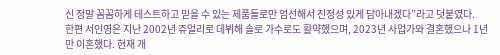신 정말 꼼꼼하게 테스트하고 믿을 수 있는 제품들로만 엄선해서 진정성 있게 담아내겠다”라고 덧붙였다.
한편 서인영은 지난 2002년 쥬얼리로 데뷔해 솔로 가수로도 활약했으며, 2023년 사업가와 결혼했으나 1년만 이혼했다. 현재 개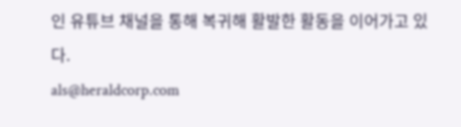인 유튜브 채널을 통해 복귀해 활발한 활동을 이어가고 있다.
als@heraldcorp.com